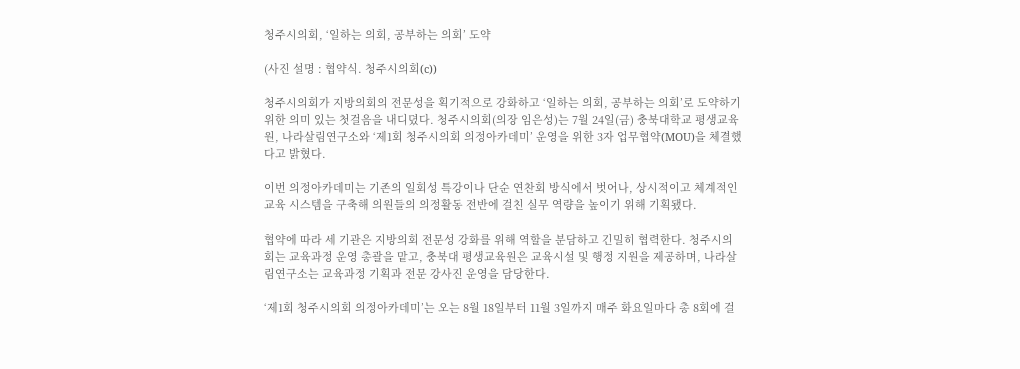청주시의회, ‘일하는 의회, 공부하는 의회’ 도약

(사진 설명 : 협약식. 청주시의회(c))

청주시의회가 지방의회의 전문성을 획기적으로 강화하고 ‘일하는 의회, 공부하는 의회’로 도약하기 위한 의미 있는 첫걸음을 내디뎠다. 청주시의회(의장 임은성)는 7월 24일(금) 충북대학교 평생교육원, 나라살림연구소와 ‘제1회 청주시의회 의정아카데미’ 운영을 위한 3자 업무협약(MOU)을 체결했다고 밝혔다.

이번 의정아카데미는 기존의 일회성 특강이나 단순 연찬회 방식에서 벗어나, 상시적이고 체계적인 교육 시스템을 구축해 의원들의 의정활동 전반에 걸친 실무 역량을 높이기 위해 기획됐다.

협약에 따라 세 기관은 지방의회 전문성 강화를 위해 역할을 분담하고 긴밀히 협력한다. 청주시의회는 교육과정 운영 총괄을 맡고, 충북대 평생교육원은 교육시설 및 행정 지원을 제공하며, 나라살림연구소는 교육과정 기획과 전문 강사진 운영을 담당한다.

‘제1회 청주시의회 의정아카데미’는 오는 8월 18일부터 11월 3일까지 매주 화요일마다 총 8회에 걸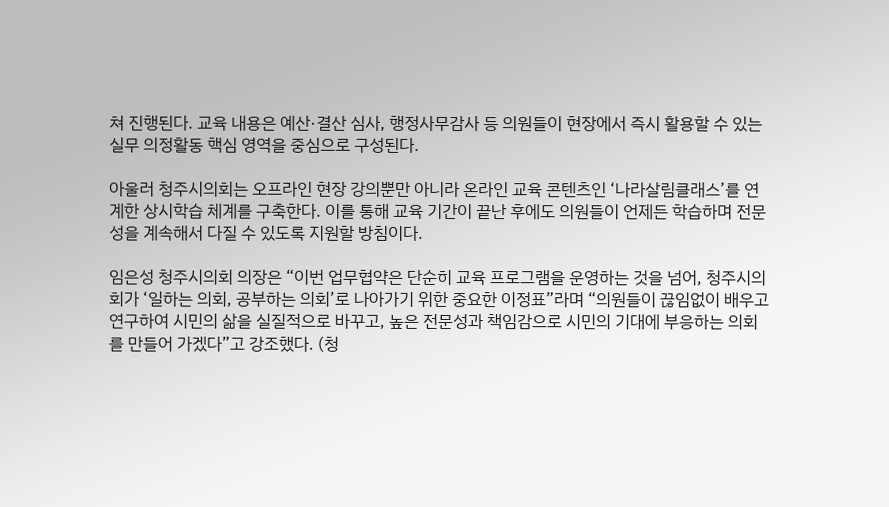쳐 진행된다. 교육 내용은 예산·결산 심사, 행정사무감사 등 의원들이 현장에서 즉시 활용할 수 있는 실무 의정활동 핵심 영역을 중심으로 구성된다.

아울러 청주시의회는 오프라인 현장 강의뿐만 아니라 온라인 교육 콘텐츠인 ‘나라살림클래스’를 연계한 상시학습 체계를 구축한다. 이를 통해 교육 기간이 끝난 후에도 의원들이 언제든 학습하며 전문성을 계속해서 다질 수 있도록 지원할 방침이다.

임은성 청주시의회 의장은 “이번 업무협약은 단순히 교육 프로그램을 운영하는 것을 넘어, 청주시의회가 ‘일하는 의회, 공부하는 의회’로 나아가기 위한 중요한 이정표”라며 “의원들이 끊임없이 배우고 연구하여 시민의 삶을 실질적으로 바꾸고, 높은 전문성과 책임감으로 시민의 기대에 부응하는 의회를 만들어 가겠다”고 강조했다. (청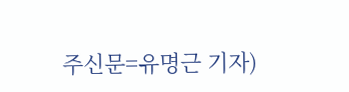주신문=유명근 기자)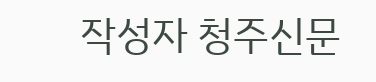작성자 청주신문